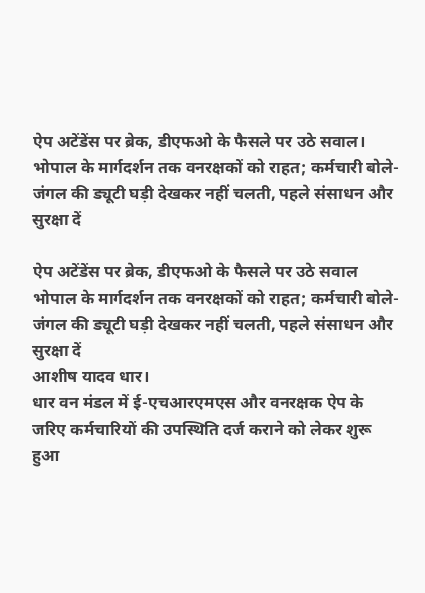ऐप अटेंडेंस पर ब्रेक, डीएफओ के फैसले पर उठे सवाल।
भोपाल के मार्गदर्शन तक वनरक्षकों को राहत; कर्मचारी बोले- जंगल की ड्यूटी घड़ी देखकर नहीं चलती, पहले संसाधन और सुरक्षा दें

ऐप अटेंडेंस पर ब्रेक, डीएफओ के फैसले पर उठे सवाल
भोपाल के मार्गदर्शन तक वनरक्षकों को राहत; कर्मचारी बोले- जंगल की ड्यूटी घड़ी देखकर नहीं चलती, पहले संसाधन और सुरक्षा दें
आशीष यादव धार।
धार वन मंडल में ई-एचआरएमएस और वनरक्षक ऐप के जरिए कर्मचारियों की उपस्थिति दर्ज कराने को लेकर शुरू हुआ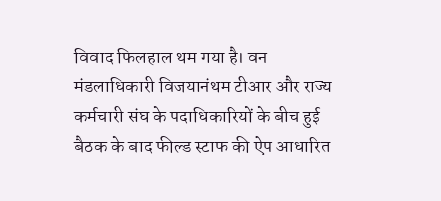विवाद फिलहाल थम गया है। वन मंडलाधिकारी विजयानंथम टीआर और राज्य कर्मचारी संघ के पदाधिकारियों के बीच हुई बैठक के बाद फील्ड स्टाफ की ऐप आधारित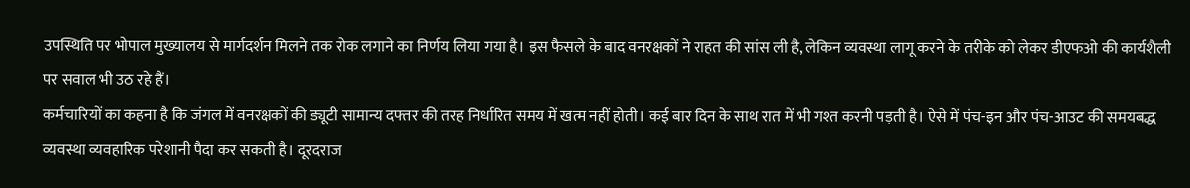उपस्थिति पर भोपाल मुख्यालय से मार्गदर्शन मिलने तक रोक लगाने का निर्णय लिया गया है। इस फैसले के बाद वनरक्षकों ने राहत की सांस ली है, लेकिन व्यवस्था लागू करने के तरीके को लेकर डीएफओ की कार्यशैली पर सवाल भी उठ रहे हैं।
कर्मचारियों का कहना है कि जंगल में वनरक्षकों की ड्यूटी सामान्य दफ्तर की तरह निर्धारित समय में खत्म नहीं होती। कई बार दिन के साथ रात में भी गश्त करनी पड़ती है। ऐसे में पंच-इन और पंच-आउट की समयबद्ध व्यवस्था व्यवहारिक परेशानी पैदा कर सकती है। दूरदराज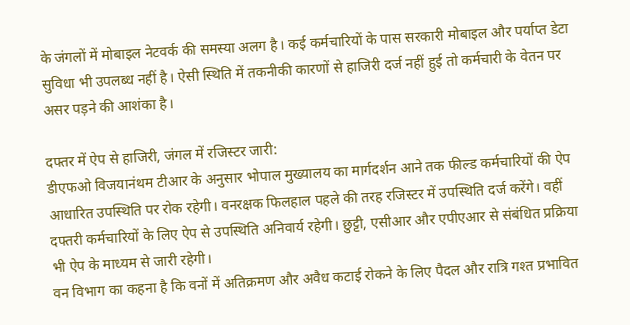के जंगलों में मोबाइल नेटवर्क की समस्या अलग है। कई कर्मचारियों के पास सरकारी मोबाइल और पर्याप्त डेटा सुविधा भी उपलब्ध नहीं है। ऐसी स्थिति में तकनीकी कारणों से हाजिरी दर्ज नहीं हुई तो कर्मचारी के वेतन पर असर पड़ने की आशंका है।

दफ्तर में ऐप से हाजिरी, जंगल में रजिस्टर जारी:
डीएफओ विजयानंथम टीआर के अनुसार भोपाल मुख्यालय का मार्गदर्शन आने तक फील्ड कर्मचारियों की ऐप आधारित उपस्थिति पर रोक रहेगी। वनरक्षक फिलहाल पहले की तरह रजिस्टर में उपस्थिति दर्ज करेंगे। वहीं दफ्तरी कर्मचारियों के लिए ऐप से उपस्थिति अनिवार्य रहेगी। छुट्टी, एसीआर और एपीएआर से संबंधित प्रक्रिया भी ऐप के माध्यम से जारी रहेगी।
वन विभाग का कहना है कि वनों में अतिक्रमण और अवैध कटाई रोकने के लिए पैदल और रात्रि गश्त प्रभावित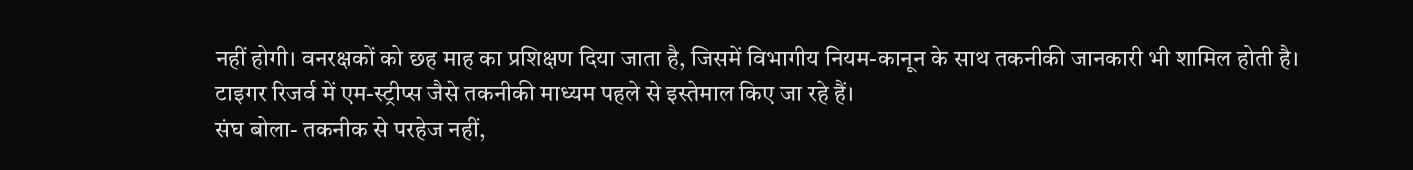नहीं होगी। वनरक्षकों को छह माह का प्रशिक्षण दिया जाता है, जिसमें विभागीय नियम-कानून के साथ तकनीकी जानकारी भी शामिल होती है। टाइगर रिजर्व में एम-स्ट्रीप्स जैसे तकनीकी माध्यम पहले से इस्तेमाल किए जा रहे हैं।
संघ बोला- तकनीक से परहेज नहीं,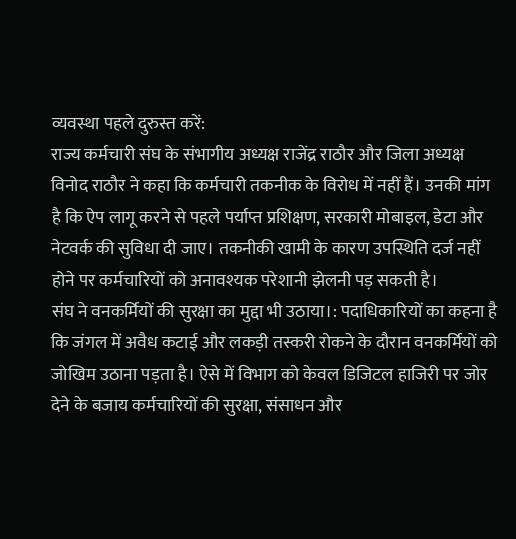व्यवस्था पहले दुरुस्त करें:
राज्य कर्मचारी संघ के संभागीय अध्यक्ष राजेंद्र राठौर और जिला अध्यक्ष विनोद राठौर ने कहा कि कर्मचारी तकनीक के विरोध में नहीं हैं। उनकी मांग है कि ऐप लागू करने से पहले पर्याप्त प्रशिक्षण, सरकारी मोबाइल, डेटा और नेटवर्क की सुविधा दी जाए। तकनीकी खामी के कारण उपस्थिति दर्ज नहीं होने पर कर्मचारियों को अनावश्यक परेशानी झेलनी पड़ सकती है।
संघ ने वनकर्मियों की सुरक्षा का मुद्दा भी उठाया।: पदाधिकारियों का कहना है कि जंगल में अवैध कटाई और लकड़ी तस्करी रोकने के दौरान वनकर्मियों को जोखिम उठाना पड़ता है। ऐसे में विभाग को केवल डिजिटल हाजिरी पर जोर देने के बजाय कर्मचारियों की सुरक्षा, संसाधन और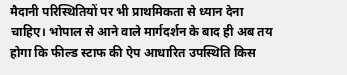मैदानी परिस्थितियों पर भी प्राथमिकता से ध्यान देना चाहिए। भोपाल से आने वाले मार्गदर्शन के बाद ही अब तय होगा कि फील्ड स्टाफ की ऐप आधारित उपस्थिति किस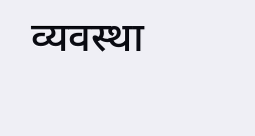व्यवस्था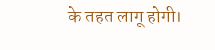के तहत लागू होगी।